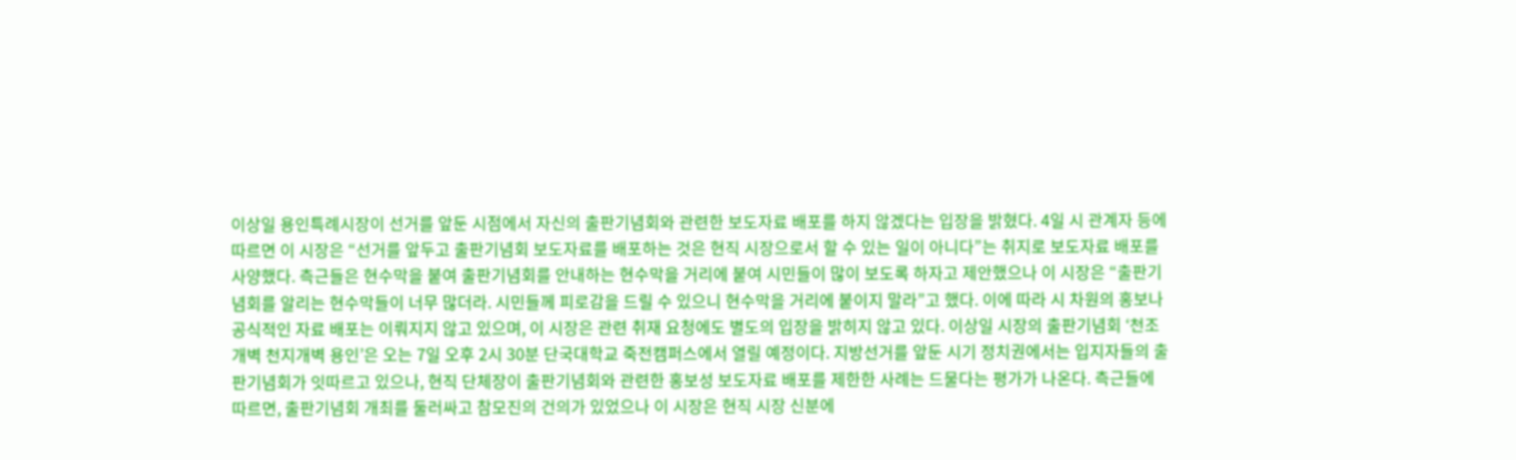이상일 용인특례시장이 선거를 앞둔 시점에서 자신의 출판기념회와 관련한 보도자료 배포를 하지 않겠다는 입장을 밝혔다. 4일 시 관계자 등에 따르면 이 시장은 “선거를 앞두고 출판기념회 보도자료를 배포하는 것은 현직 시장으로서 할 수 있는 일이 아니다”는 취지로 보도자료 배포를 사양했다. 측근들은 현수막을 붙여 출판기념회를 안내하는 현수막을 거리에 붙여 시민들이 많이 보도록 하자고 제안했으나 이 시장은 “출판기념회를 알리는 현수막들이 너무 많더라. 시민들께 피로감을 드릴 수 있으니 현수막을 거리에 붙이지 말라”고 했다. 이에 따라 시 차원의 홍보나 공식적인 자료 배포는 이뤄지지 않고 있으며, 이 시장은 관련 취재 요청에도 별도의 입장을 밝히지 않고 있다. 이상일 시장의 출판기념회 ‘천조개벽 천지개벽 용인’은 오는 7일 오후 2시 30분 단국대학교 죽전캠퍼스에서 열릴 예정이다. 지방선거를 앞둔 시기 정치권에서는 입지자들의 출판기념회가 잇따르고 있으나, 현직 단체장이 출판기념회와 관련한 홍보성 보도자료 배포를 제한한 사례는 드물다는 평가가 나온다. 측근들에 따르면, 출판기념회 개최를 둘러싸고 참모진의 건의가 있었으나 이 시장은 현직 시장 신분에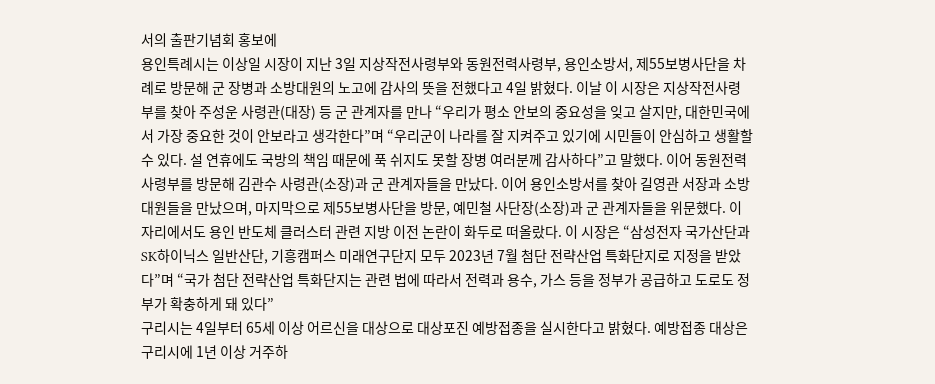서의 출판기념회 홍보에
용인특례시는 이상일 시장이 지난 3일 지상작전사령부와 동원전력사령부, 용인소방서, 제55보병사단을 차례로 방문해 군 장병과 소방대원의 노고에 감사의 뜻을 전했다고 4일 밝혔다. 이날 이 시장은 지상작전사령부를 찾아 주성운 사령관(대장) 등 군 관계자를 만나 “우리가 평소 안보의 중요성을 잊고 살지만, 대한민국에서 가장 중요한 것이 안보라고 생각한다”며 “우리군이 나라를 잘 지켜주고 있기에 시민들이 안심하고 생활할 수 있다. 설 연휴에도 국방의 책임 때문에 푹 쉬지도 못할 장병 여러분께 감사하다”고 말했다. 이어 동원전력사령부를 방문해 김관수 사령관(소장)과 군 관계자들을 만났다. 이어 용인소방서를 찾아 길영관 서장과 소방대원들을 만났으며, 마지막으로 제55보병사단을 방문, 예민철 사단장(소장)과 군 관계자들을 위문했다. 이 자리에서도 용인 반도체 클러스터 관련 지방 이전 논란이 화두로 떠올랐다. 이 시장은 “삼성전자 국가산단과 SK하이닉스 일반산단, 기흥캠퍼스 미래연구단지 모두 2023년 7월 첨단 전략산업 특화단지로 지정을 받았다”며 “국가 첨단 전략산업 특화단지는 관련 법에 따라서 전력과 용수, 가스 등을 정부가 공급하고 도로도 정부가 확충하게 돼 있다”
구리시는 4일부터 65세 이상 어르신을 대상으로 대상포진 예방접종을 실시한다고 밝혔다. 예방접종 대상은 구리시에 1년 이상 거주하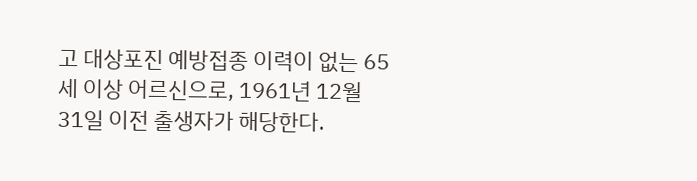고 대상포진 예방접종 이력이 없는 65세 이상 어르신으로, 1961년 12월 31일 이전 출생자가 해당한다.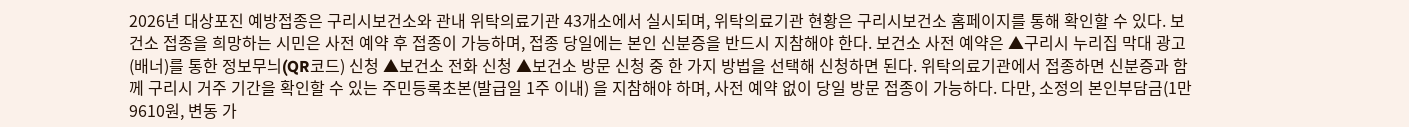2026년 대상포진 예방접종은 구리시보건소와 관내 위탁의료기관 43개소에서 실시되며, 위탁의료기관 현황은 구리시보건소 홈페이지를 통해 확인할 수 있다. 보건소 접종을 희망하는 시민은 사전 예약 후 접종이 가능하며, 접종 당일에는 본인 신분증을 반드시 지참해야 한다. 보건소 사전 예약은 ▲구리시 누리집 막대 광고(배너)를 통한 정보무늬(QR코드) 신청 ▲보건소 전화 신청 ▲보건소 방문 신청 중 한 가지 방법을 선택해 신청하면 된다. 위탁의료기관에서 접종하면 신분증과 함께 구리시 거주 기간을 확인할 수 있는 주민등록초본(발급일 1주 이내) 을 지참해야 하며, 사전 예약 없이 당일 방문 접종이 가능하다. 다만, 소정의 본인부담금(1만 9610원, 변동 가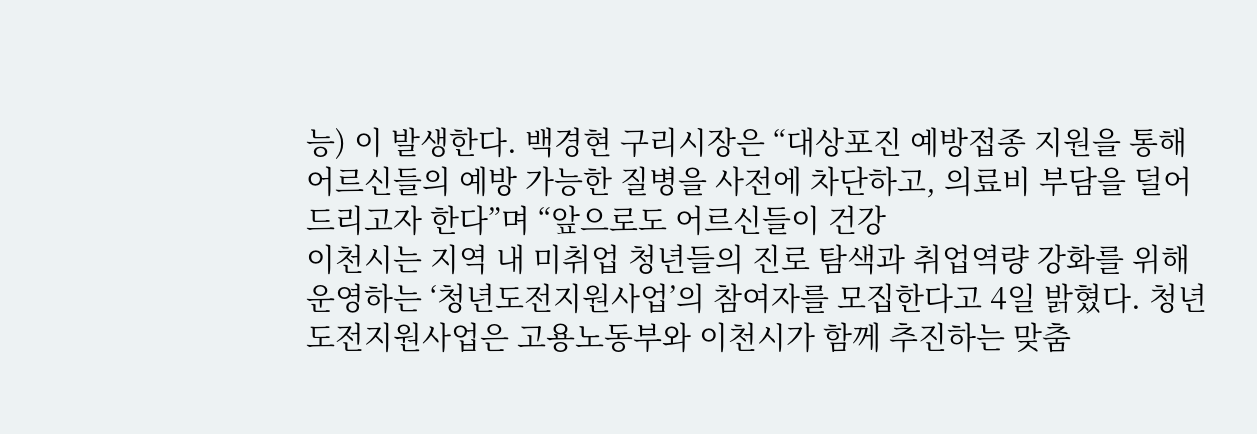능) 이 발생한다. 백경현 구리시장은 “대상포진 예방접종 지원을 통해 어르신들의 예방 가능한 질병을 사전에 차단하고, 의료비 부담을 덜어드리고자 한다”며 “앞으로도 어르신들이 건강
이천시는 지역 내 미취업 청년들의 진로 탐색과 취업역량 강화를 위해 운영하는 ‘청년도전지원사업’의 참여자를 모집한다고 4일 밝혔다. 청년도전지원사업은 고용노동부와 이천시가 함께 추진하는 맞춤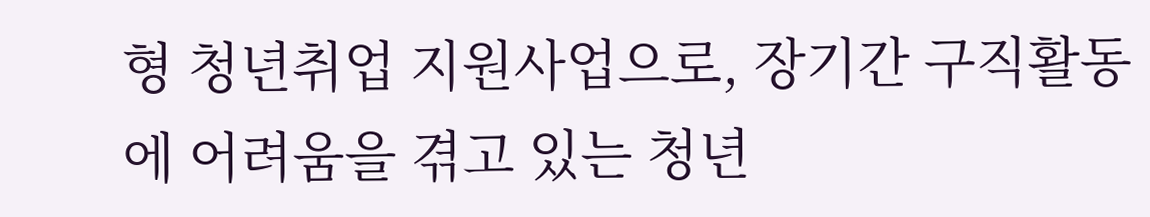형 청년취업 지원사업으로, 장기간 구직활동에 어려움을 겪고 있는 청년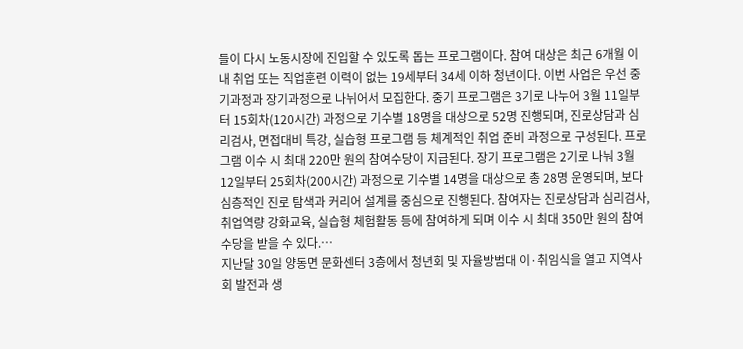들이 다시 노동시장에 진입할 수 있도록 돕는 프로그램이다. 참여 대상은 최근 6개월 이내 취업 또는 직업훈련 이력이 없는 19세부터 34세 이하 청년이다. 이번 사업은 우선 중기과정과 장기과정으로 나뉘어서 모집한다. 중기 프로그램은 3기로 나누어 3월 11일부터 15회차(120시간) 과정으로 기수별 18명을 대상으로 52명 진행되며, 진로상담과 심리검사, 면접대비 특강, 실습형 프로그램 등 체계적인 취업 준비 과정으로 구성된다. 프로그램 이수 시 최대 220만 원의 참여수당이 지급된다. 장기 프로그램은 2기로 나눠 3월 12일부터 25회차(200시간) 과정으로 기수별 14명을 대상으로 총 28명 운영되며, 보다 심층적인 진로 탐색과 커리어 설계를 중심으로 진행된다. 참여자는 진로상담과 심리검사, 취업역량 강화교육, 실습형 체험활동 등에 참여하게 되며 이수 시 최대 350만 원의 참여수당을 받을 수 있다.…
지난달 30일 양동면 문화센터 3층에서 청년회 및 자율방범대 이·취임식을 열고 지역사회 발전과 생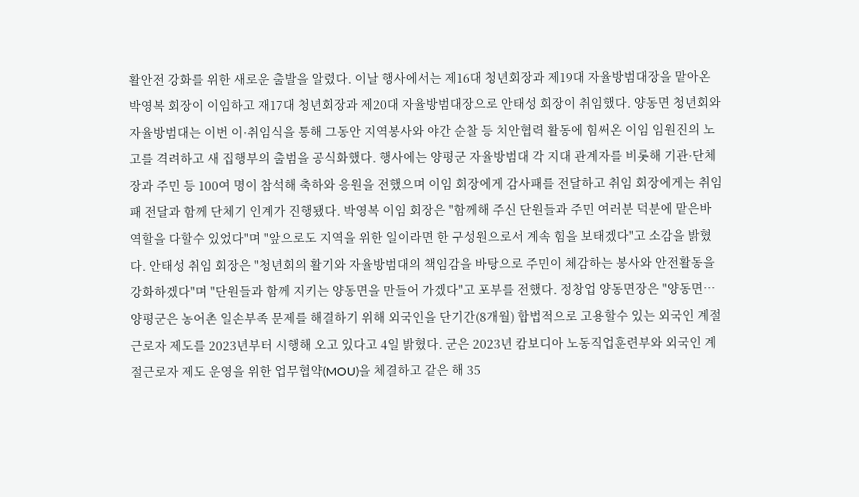활안전 강화를 위한 새로운 출발을 알렸다. 이날 행사에서는 제16대 청년회장과 제19대 자율방범대장을 맡아온 박영복 회장이 이임하고 재17대 청년회장과 제20대 자율방범대장으로 안태성 회장이 취임했다. 양동면 청년회와 자율방범대는 이번 이·취임식을 통해 그동안 지역봉사와 야간 순찰 등 치안협력 활동에 힘써온 이임 임원진의 노고를 격려하고 새 집행부의 출범을 공식화했다. 행사에는 양평군 자율방범대 각 지대 관계자를 비롯해 기관·단체장과 주민 등 100여 명이 참석해 축하와 응원을 전했으며 이임 회장에게 감사패를 전달하고 취임 회장에게는 취임패 전달과 함께 단체기 인계가 진행됐다. 박영복 이임 회장은 "함께해 주신 단원들과 주민 여러분 덕분에 맡은바 역할을 다할수 있었다"며 "앞으로도 지역을 위한 일이라면 한 구성원으로서 계속 힘을 보태겠다"고 소감을 밝혔다. 안태성 취임 회장은 "청년회의 활기와 자율방범대의 책임감을 바탕으로 주민이 체감하는 봉사와 안전활동을 강화하겠다"며 "단원들과 함께 지키는 양동면을 만들어 가겠다"고 포부를 전했다. 정창업 양동면장은 "양동면…
양평군은 농어촌 일손부족 문제를 해결하기 위해 외국인을 단기간(8개월) 합법적으로 고용할수 있는 외국인 계절근로자 제도를 2023년부터 시행해 오고 있다고 4일 밝혔다. 군은 2023년 캄보디아 노동직업훈련부와 외국인 계절근로자 제도 운영을 위한 업무협약(MOU)을 체결하고 같은 해 35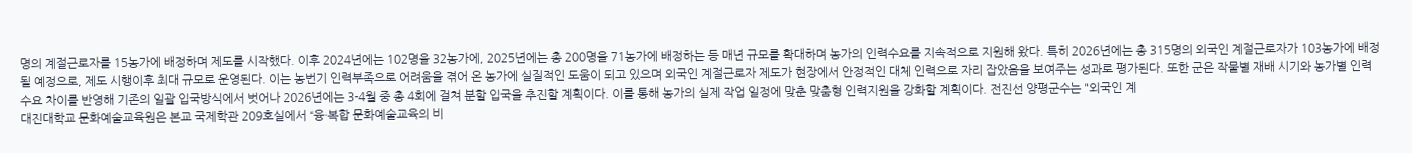명의 계절근로자를 15농가에 배정하며 제도를 시작했다. 이후 2024년에는 102명을 32농가에, 2025년에는 총 200명을 71농가에 배정하는 등 매년 규모를 확대하며 농가의 인력수요를 지속적으로 지원해 왔다. 특히 2026년에는 총 315명의 외국인 계절근로자가 103농가에 배정될 예정으로, 제도 시행이후 최대 규모로 운영된다. 이는 농번기 인력부족으로 어려움을 겪어 온 농가에 실질적인 도움이 되고 있으며 외국인 계절근로자 제도가 현장에서 안정적인 대체 인력으로 자리 잡았음을 보여주는 성과로 평가된다. 또한 군은 작물별 재배 시기와 농가별 인력수요 차이를 반영해 기존의 일괄 입국방식에서 벗어나 2026년에는 3-4월 중 총 4회에 걸쳐 분할 입국을 추진할 계획이다. 이를 통해 농가의 실제 작업 일정에 맞춘 맞춤형 인력지원을 강화할 계획이다. 전진선 양평군수는 "외국인 계
대진대학교 문화예술교육원은 본교 국제학관 209호실에서 “융·복합 문화예술교육의 비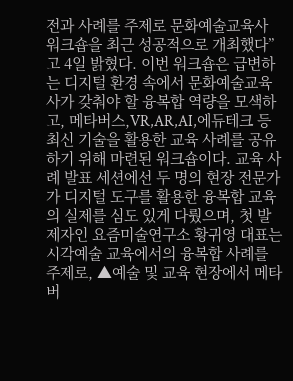전과 사례를 주제로 문화예술교육사 워크숍을 최근 성공적으로 개최했다”고 4일 밝혔다. 이번 워크숍은 급변하는 디지털 환경 속에서 문화예술교육사가 갖춰야 할 융복합 역량을 모색하고, 메타버스,VR,AR,AI,에듀테크 등 최신 기술을 활용한 교육 사례를 공유하기 위해 마련된 워크숍이다. 교육 사례 발표 세션에선 두 명의 현장 전문가가 디지털 도구를 활용한 융복합 교육의 실제를 심도 있게 다뤘으며, 첫 발제자인 요즘미술연구소 황귀영 대표는 시각예술 교육에서의 융복합 사례를 주제로, ▲예술 및 교육 현장에서 메타버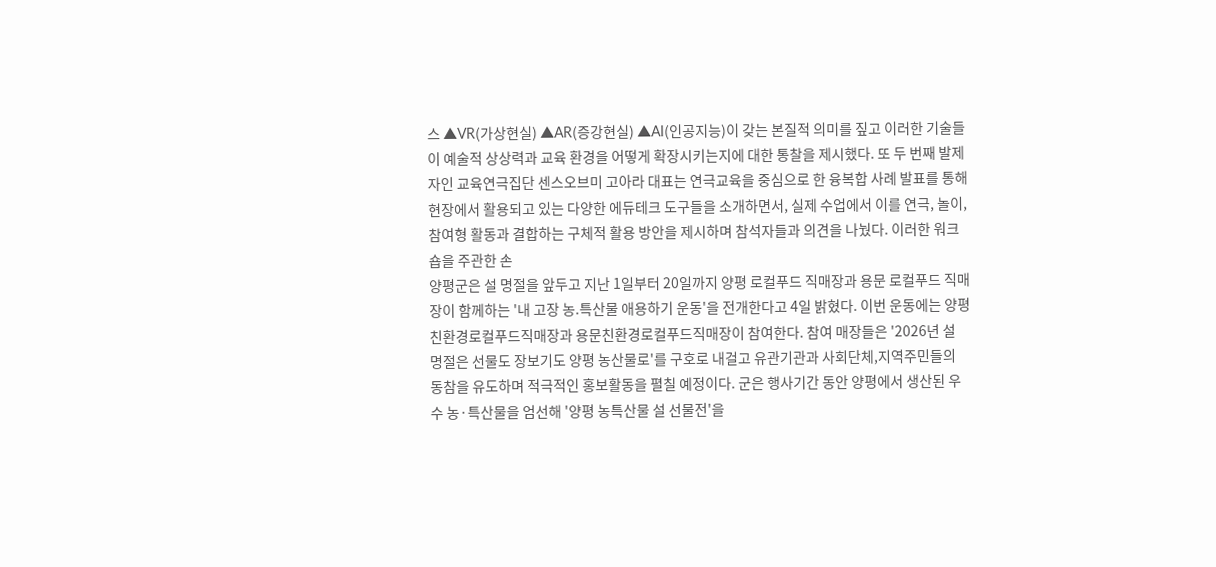스 ▲VR(가상현실) ▲AR(증강현실) ▲AI(인공지능)이 갖는 본질적 의미를 짚고 이러한 기술들이 예술적 상상력과 교육 환경을 어떻게 확장시키는지에 대한 통찰을 제시했다. 또 두 번째 발제자인 교육연극집단 센스오브미 고아라 대표는 연극교육을 중심으로 한 융복합 사례 발표를 통해 현장에서 활용되고 있는 다양한 에듀테크 도구들을 소개하면서, 실제 수업에서 이를 연극, 놀이, 참여형 활동과 결합하는 구체적 활용 방안을 제시하며 참석자들과 의견을 나눴다. 이러한 워크숍을 주관한 손
양평군은 설 명절을 앞두고 지난 1일부터 20일까지 양평 로컬푸드 직매장과 용문 로컬푸드 직매장이 함께하는 '내 고장 농.특산물 애용하기 운동'을 전개한다고 4일 밝혔다. 이번 운동에는 양평친환경로컬푸드직매장과 용문친환경로컬푸드직매장이 참여한다. 참여 매장들은 '2026년 설 명절은 선물도 장보기도 양평 농산물로'를 구호로 내걸고 유관기관과 사회단체,지역주민들의 동참을 유도하며 적극적인 홍보활동을 펼칠 예정이다. 군은 행사기간 동안 양평에서 생산된 우수 농·특산물을 엄선해 '양평 농특산물 설 선물전'을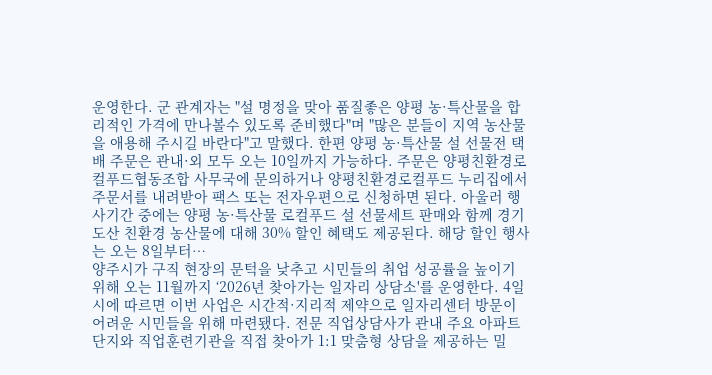운영한다. 군 관계자는 "설 명정을 맞아 품질좋은 양평 농·특산물을 합리적인 가격에 만나볼수 있도록 준비했다"며 "많은 분들이 지역 농산물을 애용해 주시길 바란다"고 말했다. 한편 양평 농·특산물 설 선물전 택배 주문은 관내·외 모두 오는 10일까지 가능하다. 주문은 양평친환경로컬푸드협동조합 사무국에 문의하거나 양평친환경로컬푸드 누리집에서 주문서를 내려받아 팩스 또는 전자우편으로 신청하면 된다. 아울러 행사기간 중에는 양평 농·특산물 로컬푸드 설 선물세트 판매와 함께 경기도산 친환경 농산물에 대해 30% 할인 혜택도 제공된다. 해당 할인 행사는 오는 8일부터…
양주시가 구직 현장의 문턱을 낮추고 시민들의 취업 성공률을 높이기 위해 오는 11월까지 ‘2026년 찾아가는 일자리 상담소'를 운영한다. 4일 시에 따르면 이번 사업은 시간적·지리적 제약으로 일자리센터 방문이 어려운 시민들을 위해 마련됐다. 전문 직업상담사가 관내 주요 아파트 단지와 직업훈련기관을 직접 찾아가 1:1 맞춤형 상담을 제공하는 밀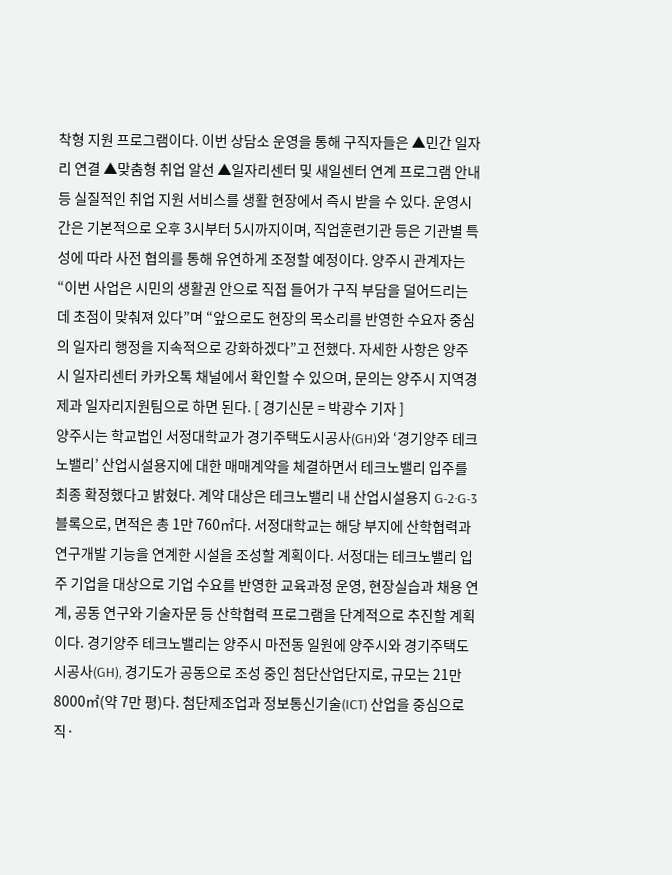착형 지원 프로그램이다. 이번 상담소 운영을 통해 구직자들은 ▲민간 일자리 연결 ▲맞춤형 취업 알선 ▲일자리센터 및 새일센터 연계 프로그램 안내 등 실질적인 취업 지원 서비스를 생활 현장에서 즉시 받을 수 있다. 운영시간은 기본적으로 오후 3시부터 5시까지이며, 직업훈련기관 등은 기관별 특성에 따라 사전 협의를 통해 유연하게 조정할 예정이다. 양주시 관계자는 “이번 사업은 시민의 생활권 안으로 직접 들어가 구직 부담을 덜어드리는 데 초점이 맞춰져 있다”며 “앞으로도 현장의 목소리를 반영한 수요자 중심의 일자리 행정을 지속적으로 강화하겠다”고 전했다. 자세한 사항은 양주시 일자리센터 카카오톡 채널에서 확인할 수 있으며, 문의는 양주시 지역경제과 일자리지원팀으로 하면 된다. [ 경기신문 = 박광수 기자 ]
양주시는 학교법인 서정대학교가 경기주택도시공사(GH)와 ‘경기양주 테크노밸리’ 산업시설용지에 대한 매매계약을 체결하면서 테크노밸리 입주를 최종 확정했다고 밝혔다. 계약 대상은 테크노밸리 내 산업시설용지 G-2·G-3 블록으로, 면적은 총 1만 760㎡다. 서정대학교는 해당 부지에 산학협력과 연구개발 기능을 연계한 시설을 조성할 계획이다. 서정대는 테크노밸리 입주 기업을 대상으로 기업 수요를 반영한 교육과정 운영, 현장실습과 채용 연계, 공동 연구와 기술자문 등 산학협력 프로그램을 단계적으로 추진할 계획이다. 경기양주 테크노밸리는 양주시 마전동 일원에 양주시와 경기주택도시공사(GH), 경기도가 공동으로 조성 중인 첨단산업단지로, 규모는 21만 8000㎡(약 7만 평)다. 첨단제조업과 정보통신기술(ICT) 산업을 중심으로 직·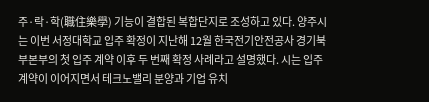주·락·학(職住樂學) 기능이 결합된 복합단지로 조성하고 있다. 양주시는 이번 서정대학교 입주 확정이 지난해 12월 한국전기안전공사 경기북부본부의 첫 입주 계약 이후 두 번째 확정 사례라고 설명했다. 시는 입주 계약이 이어지면서 테크노밸리 분양과 기업 유치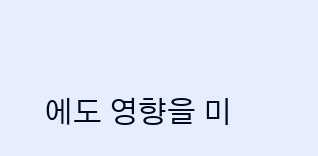에도 영향을 미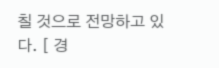칠 것으로 전망하고 있다. [ 경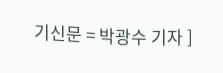기신문 = 박광수 기자 ]